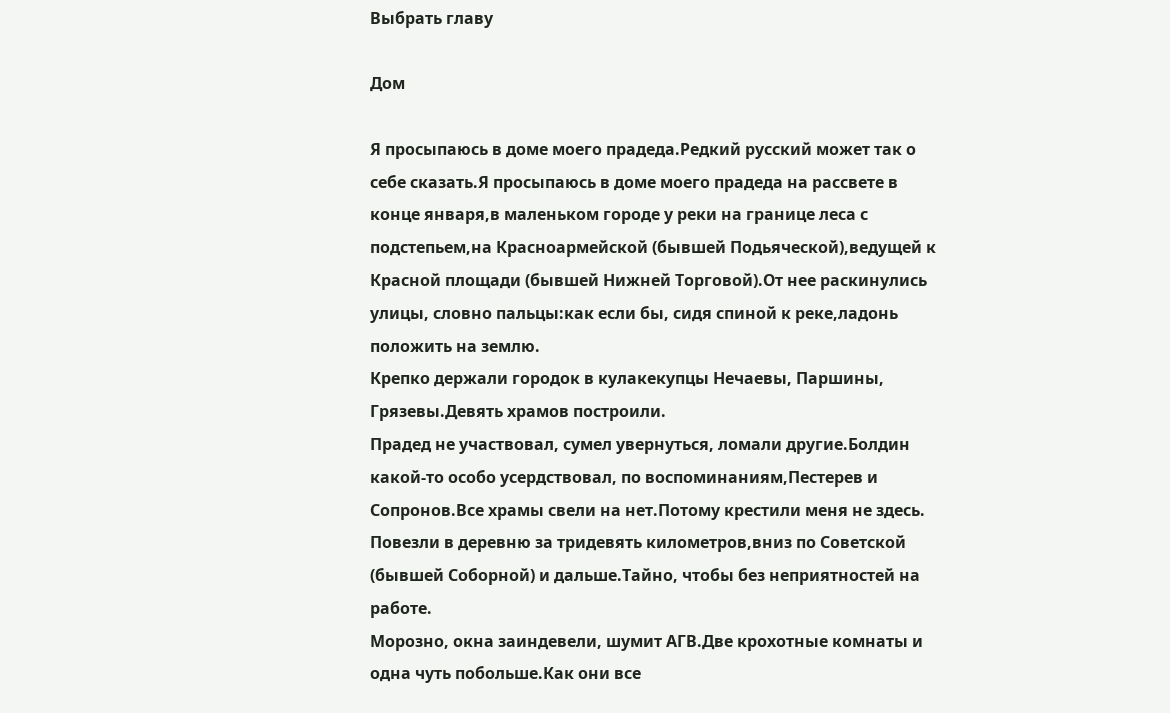Выбрать главу

Дом

Я просыпаюсь в доме моего прадеда.Редкий русский может так о себе сказать.Я просыпаюсь в доме моего прадеда на рассвете в конце января,в маленьком городе у реки на границе леса с подстепьем,на Красноармейской (бывшей Подьяческой),ведущей к Красной площади (бывшей Нижней Торговой).От нее раскинулись улицы, словно пальцы:как если бы, сидя спиной к реке,ладонь положить на землю.
Крепко держали городок в кулакекупцы Нечаевы, Паршины, Грязевы.Девять храмов построили.
Прадед не участвовал, сумел увернуться, ломали другие.Болдин какой-то особо усердствовал, по воспоминаниям,Пестерев и Сопронов.Все храмы свели на нет.Потому крестили меня не здесь.
Повезли в деревню за тридевять километров,вниз по Советской (бывшей Соборной) и дальше.Тайно, чтобы без неприятностей на работе.
Морозно, окна заиндевели, шумит АГВ.Две крохотные комнаты и одна чуть побольше.Как они все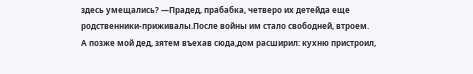здесь умещались? —Прадед, прабабка, четверо их детейда еще родственники-приживалы.После войны им стало свободней, втроем.
А позже мой дед, зятем въехав сюда,дом расширил: кухню пристроил,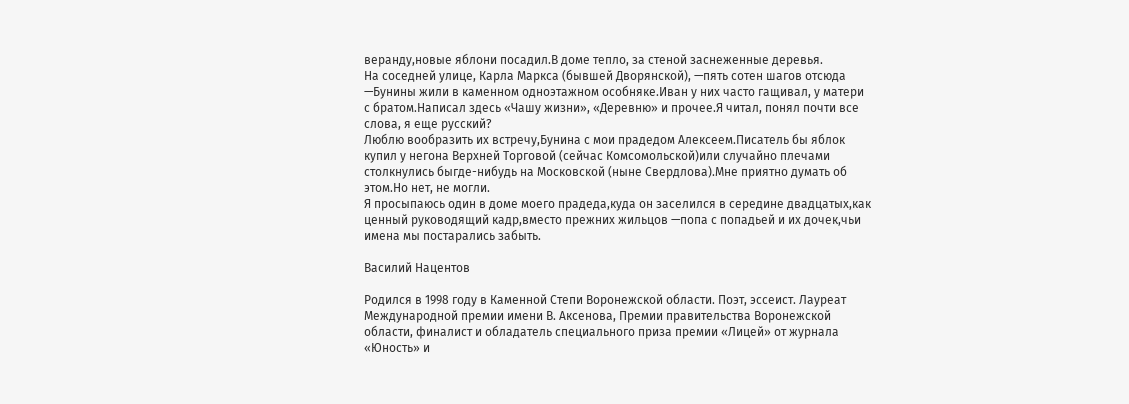веранду,новые яблони посадил.В доме тепло, за стеной заснеженные деревья.
На соседней улице, Карла Маркса (бывшей Дворянской), —пять сотен шагов отсюда —Бунины жили в каменном одноэтажном особняке.Иван у них часто гащивал, у матери с братом.Написал здесь «Чашу жизни», «Деревню» и прочее.Я читал, понял почти все слова, я еще русский?
Люблю вообразить их встречу,Бунина с мои прадедом Алексеем.Писатель бы яблок купил у негона Верхней Торговой (сейчас Комсомольской)или случайно плечами столкнулись быгде-нибудь на Московской (ныне Свердлова).Мне приятно думать об этом.Но нет, не могли.
Я просыпаюсь один в доме моего прадеда,куда он заселился в середине двадцатых,как ценный руководящий кадр,вместо прежних жильцов —попа с попадьей и их дочек,чьи имена мы постарались забыть.

Василий Нацентов

Родился в 1998 году в Каменной Степи Воронежской области. Поэт, эссеист. Лауреат Международной премии имени В. Аксенова, Премии правительства Воронежской области, финалист и обладатель специального приза премии «Лицей» от журнала «Юность» и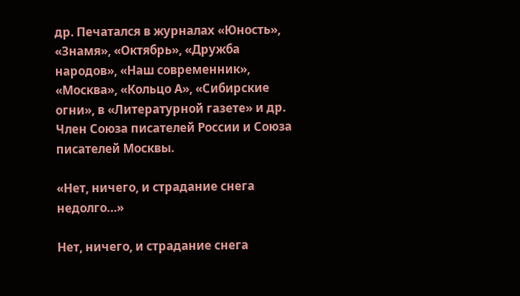др. Печатался в журналах «Юность», «Знамя», «Октябрь», «Дружба народов», «Наш современник», «Москва», «Кольцо А», «Сибирские огни», в «Литературной газете» и др. Член Союза писателей России и Союза писателей Москвы.

«Нет, ничего, и страдание снега недолго…»

Нет, ничего, и страдание снега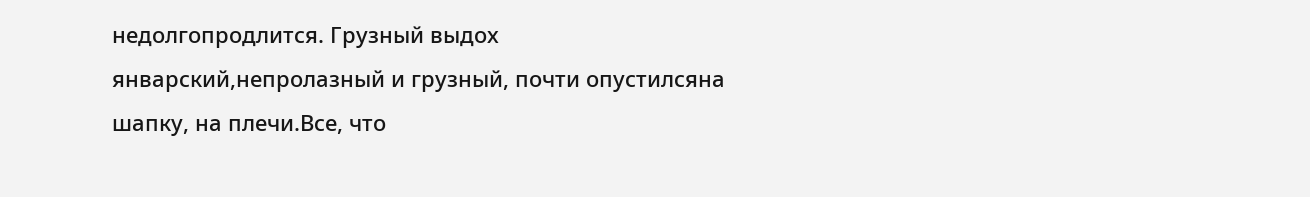недолгопродлится. Грузный выдох январский,непролазный и грузный, почти опустилсяна шапку, на плечи.Все, что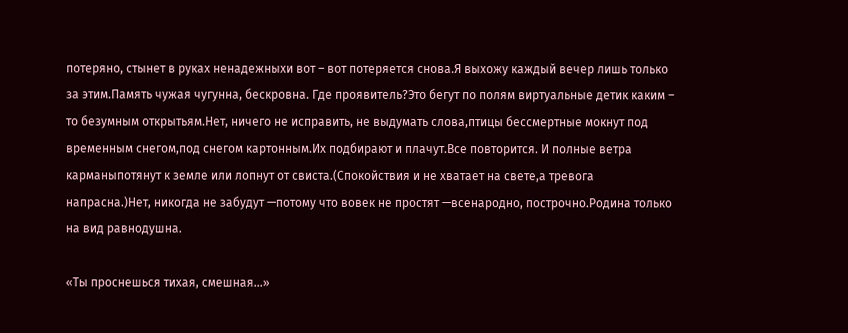потеряно, стынет в руках ненадежныхи вот – вот потеряется снова.Я выхожу каждый вечер лишь только за этим.Память чужая чугунна, бескровна. Где проявитель?Это бегут по полям виртуальные детик каким – то безумным открытьям.Нет, ничего не исправить, не выдумать слова,птицы бессмертные мокнут под временным снегом,под снегом картонным.Их подбирают и плачут.Все повторится. И полные ветра карманыпотянут к земле или лопнут от свиста.(Спокойствия и не хватает на свете,а тревога напрасна.)Нет, никогда не забудут —потому что вовек не простят —всенародно, построчно.Родина только на вид равнодушна.

«Ты проснешься тихая, смешная…»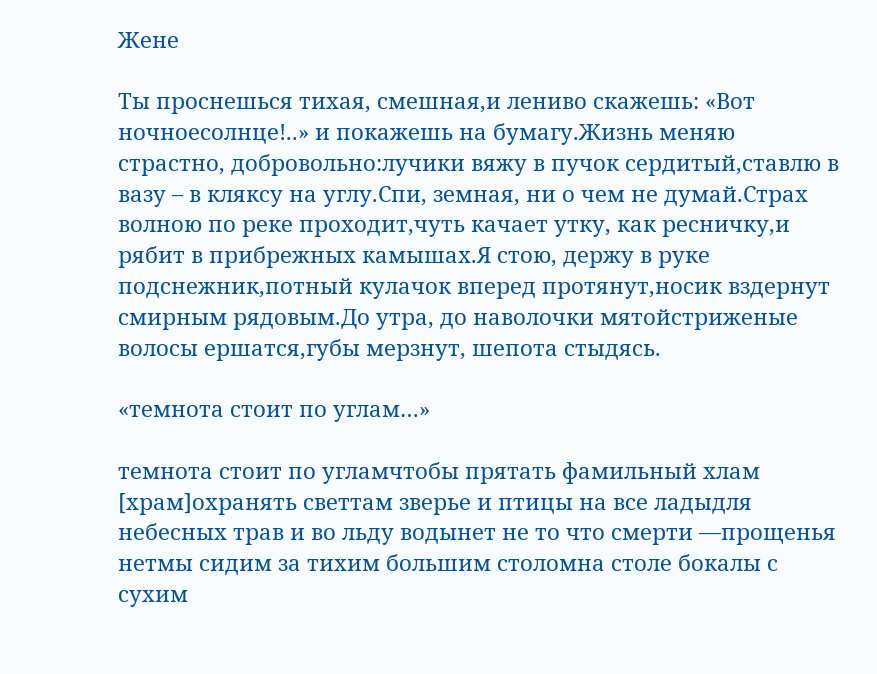Жене

Ты проснешься тихая, смешная,и лениво скажешь: «Вот ночноесолнце!..» и покажешь на бумагу.Жизнь меняю страстно, добровольно:лучики вяжу в пучок сердитый,ставлю в вазу – в кляксу на углу.Спи, земная, ни о чем не думай.Страх волною по реке проходит,чуть качает утку, как ресничку,и рябит в прибрежных камышах.Я стою, держу в руке подснежник,потный кулачок вперед протянут,носик вздернут смирным рядовым.До утра, до наволочки мятойстриженые волосы ершатся,губы мерзнут, шепота стыдясь.

«темнота стоит по углам…»

темнота стоит по угламчтобы прятать фамильный хлам [храм]охранять светтам зверье и птицы на все ладыдля небесных трав и во льду водынет не то что смерти —прощенья нетмы сидим за тихим большим столомна столе бокалы с сухим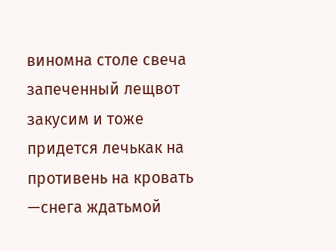виномна столе свеча запеченный лещвот закусим и тоже придется лечькак на противень на кровать —снега ждатьмой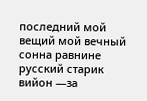последний мой вещий мой вечный сонна равнине русский старик вийон —за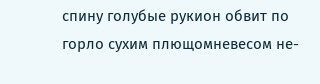спину голубые рукион обвит по горло сухим плющомневесом не-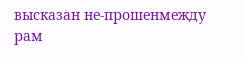высказан не-прошенмежду рам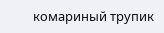комариный трупик